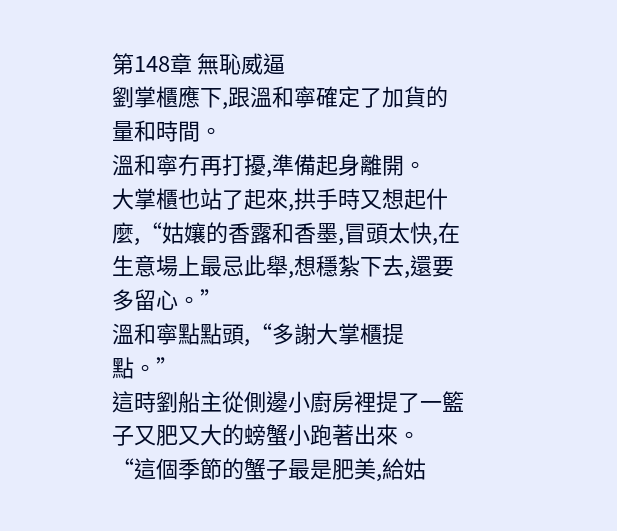第148章 無恥威逼
劉掌櫃應下,跟溫和寧確定了加貨的量和時間。
溫和寧冇再打擾,準備起身離開。
大掌櫃也站了起來,拱手時又想起什麼,“姑孃的香露和香墨,冒頭太快,在生意場上最忌此舉,想穩紮下去,還要多留心。”
溫和寧點點頭,“多謝大掌櫃提點。”
這時劉船主從側邊小廚房裡提了一籃子又肥又大的螃蟹小跑著出來。
“這個季節的蟹子最是肥美,給姑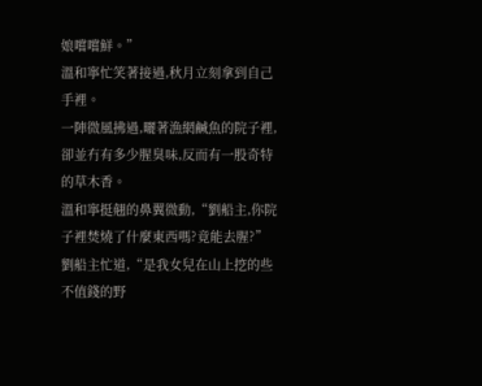娘嚐嚐鮮。”
溫和寧忙笑著接過,秋月立刻拿到自己手裡。
一陣微風拂過,曬著漁網鹹魚的院子裡,卻並冇有多少腥臭味,反而有一股奇特的草木香。
溫和寧挺翹的鼻翼微動,“劉船主,你院子裡焚燒了什麼東西嗎?竟能去腥?”
劉船主忙道,“是我女兒在山上挖的些不值錢的野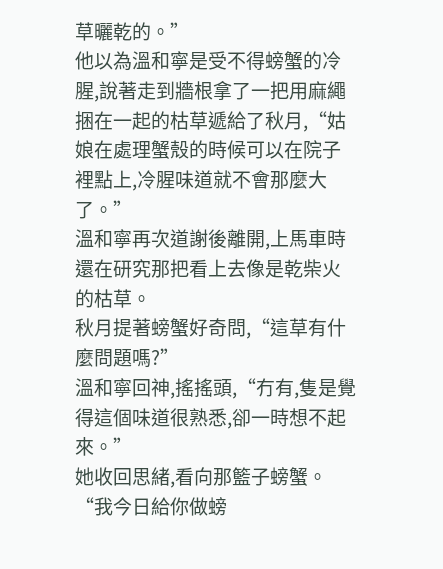草曬乾的。”
他以為溫和寧是受不得螃蟹的冷腥,說著走到牆根拿了一把用麻繩捆在一起的枯草遞給了秋月,“姑娘在處理蟹殼的時候可以在院子裡點上,冷腥味道就不會那麼大了。”
溫和寧再次道謝後離開,上馬車時還在研究那把看上去像是乾柴火的枯草。
秋月提著螃蟹好奇問,“這草有什麼問題嗎?”
溫和寧回神,搖搖頭,“冇有,隻是覺得這個味道很熟悉,卻一時想不起來。”
她收回思緒,看向那籃子螃蟹。
“我今日給你做螃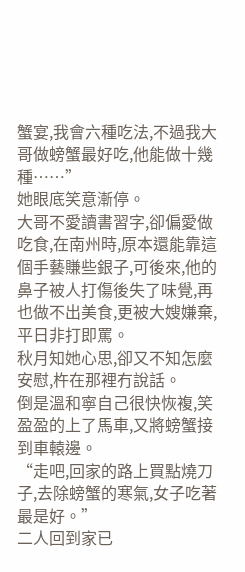蟹宴,我會六種吃法,不過我大哥做螃蟹最好吃,他能做十幾種……”
她眼底笑意漸停。
大哥不愛讀書習字,卻偏愛做吃食,在南州時,原本還能靠這個手藝賺些銀子,可後來,他的鼻子被人打傷後失了味覺,再也做不出美食,更被大嫂嫌棄,平日非打即罵。
秋月知她心思,卻又不知怎麼安慰,杵在那裡冇說話。
倒是溫和寧自己很快恢複,笑盈盈的上了馬車,又將螃蟹接到車轅邊。
“走吧,回家的路上買點燒刀子,去除螃蟹的寒氣,女子吃著最是好。”
二人回到家已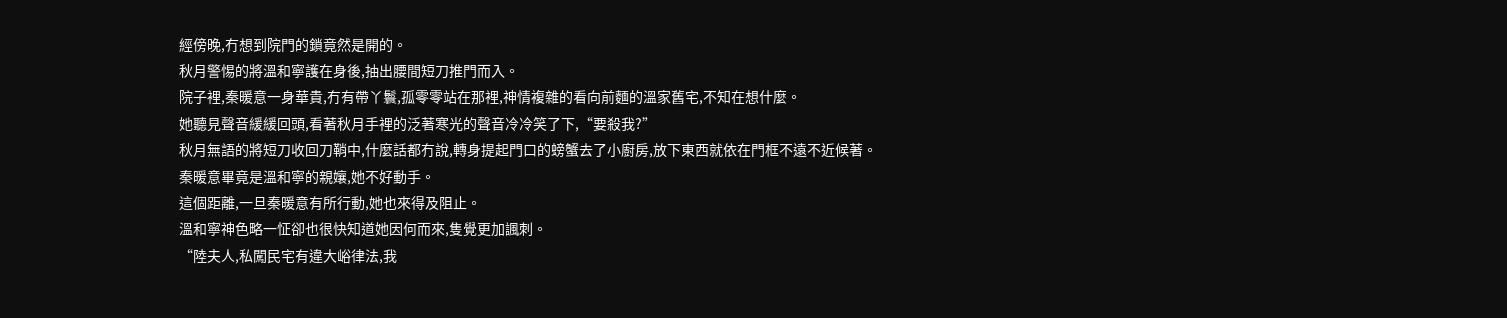經傍晚,冇想到院門的鎖竟然是開的。
秋月警惕的將溫和寧護在身後,抽出腰間短刀推門而入。
院子裡,秦暖意一身華貴,冇有帶丫鬟,孤零零站在那裡,神情複雜的看向前麵的溫家舊宅,不知在想什麼。
她聽見聲音緩緩回頭,看著秋月手裡的泛著寒光的聲音冷冷笑了下,“要殺我?”
秋月無語的將短刀收回刀鞘中,什麼話都冇說,轉身提起門口的螃蟹去了小廚房,放下東西就依在門框不遠不近候著。
秦暖意畢竟是溫和寧的親孃,她不好動手。
這個距離,一旦秦暖意有所行動,她也來得及阻止。
溫和寧神色略一怔卻也很快知道她因何而來,隻覺更加諷刺。
“陸夫人,私闖民宅有違大峪律法,我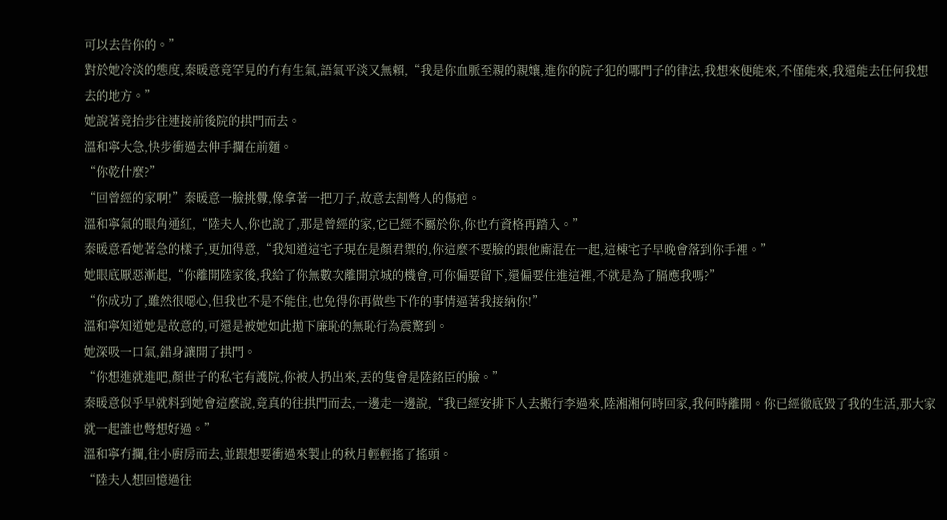可以去告你的。”
對於她冷淡的態度,秦暖意竟罕見的冇有生氣,語氣平淡又無賴,“我是你血脈至親的親孃,進你的院子犯的哪門子的律法,我想來便能來,不僅能來,我還能去任何我想去的地方。”
她說著竟抬步往連接前後院的拱門而去。
溫和寧大急,快步衝過去伸手攔在前麵。
“你乾什麼?”
“回曾經的家啊!”秦暖意一臉挑釁,像拿著一把刀子,故意去割彆人的傷疤。
溫和寧氣的眼角通紅,“陸夫人,你也說了,那是曾經的家,它已經不屬於你,你也冇資格再踏入。”
秦暖意看她著急的樣子,更加得意,“我知道這宅子現在是顏君禦的,你這麼不要臉的跟他廝混在一起,這棟宅子早晚會落到你手裡。”
她眼底厭惡漸起,“你離開陸家後,我給了你無數次離開京城的機會,可你偏要留下,還偏要住進這裡,不就是為了膈應我嗎?”
“你成功了,雖然很噁心,但我也不是不能住,也免得你再做些下作的事情逼著我接納你!”
溫和寧知道她是故意的,可還是被她如此拋下廉恥的無恥行為震驚到。
她深吸一口氣,錯身讓開了拱門。
“你想進就進吧,顏世子的私宅有護院,你被人扔出來,丟的隻會是陸銘臣的臉。”
秦暖意似乎早就料到她會這麼說,竟真的往拱門而去,一邊走一邊說,“我已經安排下人去搬行李過來,陸湘湘何時回家,我何時離開。你已經徹底毀了我的生活,那大家就一起誰也彆想好過。”
溫和寧冇攔,往小廚房而去,並跟想要衝過來製止的秋月輕輕搖了搖頭。
“陸夫人想回憶過往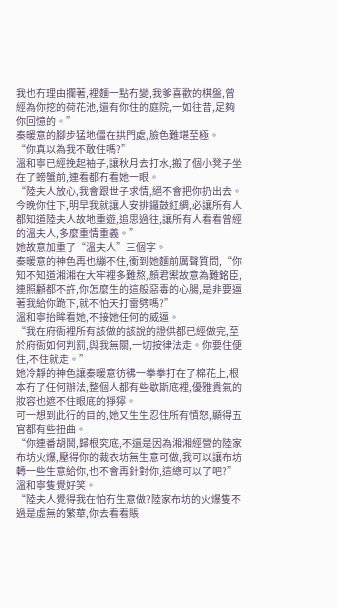我也冇理由攔著,裡麵一點冇變,我爹喜歡的棋盤,曾經為你挖的荷花池,還有你住的庭院,一如往昔,足夠你回憶的。”
秦暖意的腳步猛地僵在拱門處,臉色難堪至極。
“你真以為我不敢住嗎?”
溫和寧已經挽起袖子,讓秋月去打水,搬了個小凳子坐在了螃蟹前,連看都冇看她一眼。
“陸夫人放心,我會跟世子求情,絕不會把你扔出去。今晚你住下,明早我就讓人安排鑼鼓紅綢,必讓所有人都知道陸夫人故地重遊,追思過往,讓所有人看看曾經的溫夫人,多麼重情重義。”
她故意加重了“溫夫人”三個字。
秦暖意的神色再也繃不住,衝到她麵前厲聲質問,“你知不知道湘湘在大牢裡多難熬,顏君禦故意為難銘臣,連照顧都不許,你怎麼生的這般惡毒的心腸,是非要逼著我給你跪下,就不怕天打雷劈嗎?”
溫和寧抬眸看她,不接她任何的威逼。
“我在府衙裡所有該做的該說的證供都已經做完,至於府衙如何判罰,與我無關,一切按律法走。你要住便住,不住就走。”
她冷靜的神色讓秦暖意彷彿一拳拳打在了棉花上,根本冇了任何辦法,整個人都有些歇斯底裡,優雅貴氣的妝容也遮不住眼底的猙獰。
可一想到此行的目的,她又生生忍住所有憤怒,顯得五官都有些扭曲。
“你連番胡鬨,歸根究底,不還是因為湘湘經營的陸家布坊火爆,壓得你的裁衣坊無生意可做,我可以讓布坊轉一些生意給你,也不會再針對你,這總可以了吧?”
溫和寧隻覺好笑。
“陸夫人覺得我在怕冇生意做?陸家布坊的火爆隻不過是虛無的繁華,你去看看賬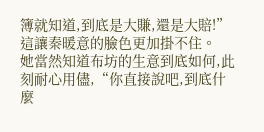簿就知道,到底是大賺,還是大賠!”
這讓秦暖意的臉色更加掛不住。
她當然知道布坊的生意到底如何,此刻耐心用儘,“你直接說吧,到底什麼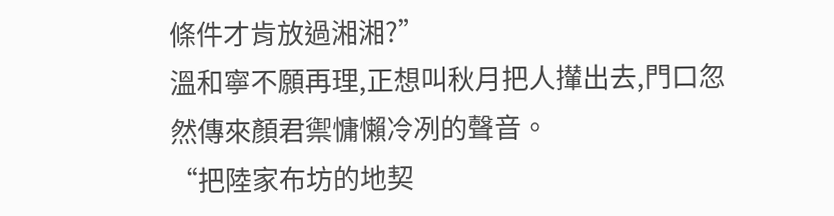條件才肯放過湘湘?”
溫和寧不願再理,正想叫秋月把人攆出去,門口忽然傳來顏君禦慵懶冷冽的聲音。
“把陸家布坊的地契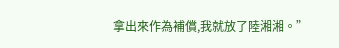拿出來作為補償,我就放了陸湘湘。”